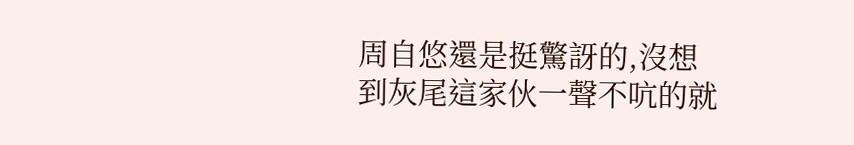周自悠還是挺驚訝的,沒想到灰尾這家伙一聲不吭的就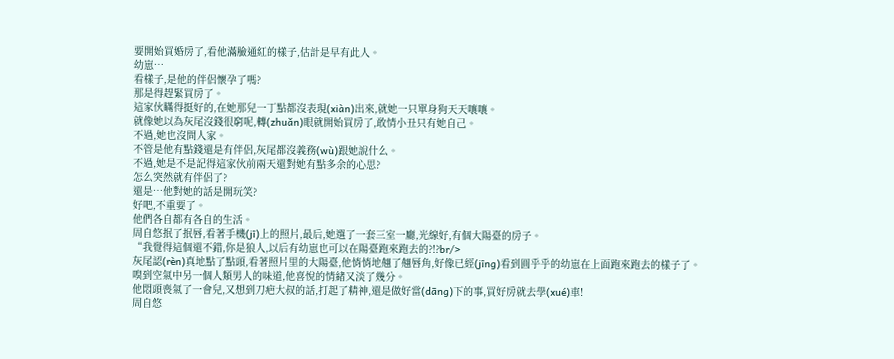要開始買婚房了,看他滿臉通紅的樣子,估計是早有此人。
幼崽…
看樣子,是他的伴侶懷孕了嗎?
那是得趕緊買房了。
這家伙瞞得挺好的,在她那兒一丁點都沒表現(xiàn)出來,就她一只單身狗天天嚷嚷。
就像她以為灰尾沒錢很窮呢,轉(zhuǎn)眼就開始買房了,敢情小丑只有她自己。
不過,她也沒問人家。
不管是他有點錢還是有伴侶,灰尾都沒義務(wù)跟她說什么。
不過,她是不是記得這家伙前兩天還對她有點多余的心思?
怎么突然就有伴侶了?
還是…他對她的話是開玩笑?
好吧,不重要了。
他們各自都有各自的生活。
周自悠抿了抿唇,看著手機(jī)上的照片,最后,她選了一套三室一廳,光線好,有個大陽臺的房子。
“我覺得這個還不錯,你是狼人,以后有幼崽也可以在陽臺跑來跑去的?!?br/>
灰尾認(rèn)真地點了點頭,看著照片里的大陽臺,他悄悄地翹了翹唇角,好像已經(jīng)看到圓乎乎的幼崽在上面跑來跑去的樣子了。
嗅到空氣中另一個人類男人的味道,他喜悅的情緒又淡了幾分。
他悶頭喪氣了一會兒,又想到刀疤大叔的話,打起了精神,還是做好當(dāng)下的事,買好房就去學(xué)車!
周自悠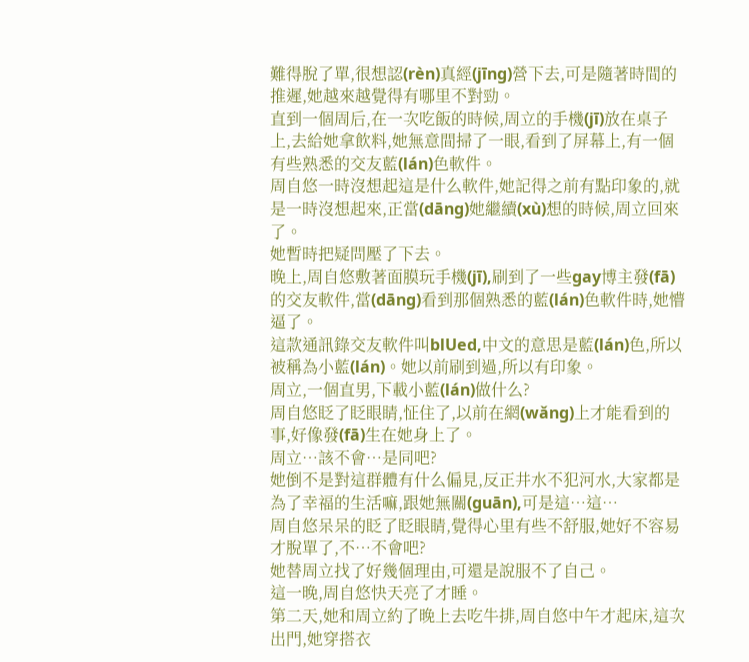難得脫了單,很想認(rèn)真經(jīng)營下去,可是隨著時間的推遲,她越來越覺得有哪里不對勁。
直到一個周后,在一次吃飯的時候,周立的手機(jī)放在桌子上,去給她拿飲料,她無意間掃了一眼,看到了屏幕上,有一個有些熟悉的交友藍(lán)色軟件。
周自悠一時沒想起這是什么軟件,她記得之前有點印象的,就是一時沒想起來,正當(dāng)她繼續(xù)想的時候,周立回來了。
她暫時把疑問壓了下去。
晚上,周自悠敷著面膜玩手機(jī),刷到了一些gay博主發(fā)的交友軟件,當(dāng)看到那個熟悉的藍(lán)色軟件時,她懵逼了。
這款通訊錄交友軟件叫blUed,中文的意思是藍(lán)色,所以被稱為小藍(lán)。她以前刷到過,所以有印象。
周立,一個直男,下載小藍(lán)做什么?
周自悠眨了眨眼睛,怔住了,以前在網(wǎng)上才能看到的事,好像發(fā)生在她身上了。
周立…該不會…是同吧?
她倒不是對這群體有什么偏見,反正井水不犯河水,大家都是為了幸福的生活嘛,跟她無關(guān),可是這…這…
周自悠呆呆的眨了眨眼睛,覺得心里有些不舒服,她好不容易才脫單了,不…不會吧?
她替周立找了好幾個理由,可還是說服不了自己。
這一晚,周自悠快天亮了才睡。
第二天,她和周立約了晚上去吃牛排,周自悠中午才起床,這次出門,她穿搭衣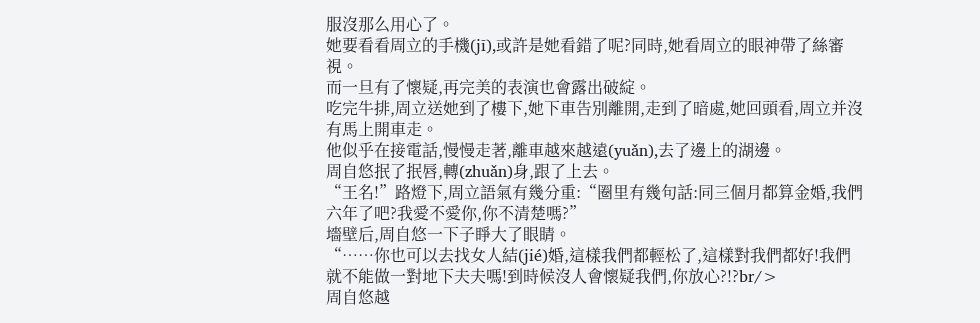服沒那么用心了。
她要看看周立的手機(jī),或許是她看錯了呢?同時,她看周立的眼神帶了絲審視。
而一旦有了懷疑,再完美的表演也會露出破綻。
吃完牛排,周立送她到了樓下,她下車告別離開,走到了暗處,她回頭看,周立并沒有馬上開車走。
他似乎在接電話,慢慢走著,離車越來越遠(yuǎn),去了邊上的湖邊。
周自悠抿了抿唇,轉(zhuǎn)身,跟了上去。
“王名!”路燈下,周立語氣有幾分重:“圈里有幾句話:同三個月都算金婚,我們六年了吧?我愛不愛你,你不清楚嗎?”
墻壁后,周自悠一下子睜大了眼睛。
“……你也可以去找女人結(jié)婚,這樣我們都輕松了,這樣對我們都好!我們就不能做一對地下夫夫嗎!到時候沒人會懷疑我們,你放心?!?br/>
周自悠越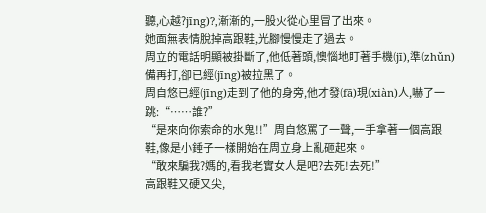聽,心越?jīng)?,漸漸的,一股火從心里冒了出來。
她面無表情脫掉高跟鞋,光腳慢慢走了過去。
周立的電話明顯被掛斷了,他低著頭,懊惱地盯著手機(jī),準(zhǔn)備再打,卻已經(jīng)被拉黑了。
周自悠已經(jīng)走到了他的身旁,他才發(fā)現(xiàn)人,嚇了一跳:“……誰?”
“是來向你索命的水鬼!!”周自悠罵了一聲,一手拿著一個高跟鞋,像是小錘子一樣開始在周立身上亂砸起來。
“敢來騙我?媽的,看我老實女人是吧?去死!去死!”
高跟鞋又硬又尖,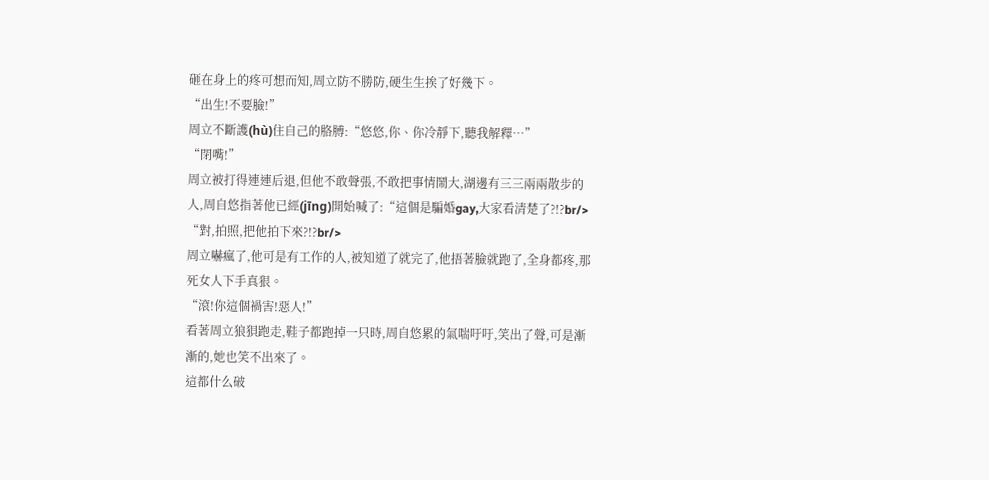砸在身上的疼可想而知,周立防不勝防,硬生生挨了好幾下。
“出生!不要臉!”
周立不斷護(hù)住自己的胳膊:“悠悠,你、你冷靜下,聽我解釋…”
“閉嘴!”
周立被打得連連后退,但他不敢聲張,不敢把事情鬧大,湖邊有三三兩兩散步的人,周自悠指著他已經(jīng)開始喊了:“這個是騙婚gay,大家看清楚了?!?br/>
“對,拍照,把他拍下來?!?br/>
周立嚇瘋了,他可是有工作的人,被知道了就完了,他捂著臉就跑了,全身都疼,那死女人下手真狠。
“滾!你這個禍害!惡人!”
看著周立狼狽跑走,鞋子都跑掉一只時,周自悠累的氣喘吁吁,笑出了聲,可是漸漸的,她也笑不出來了。
這都什么破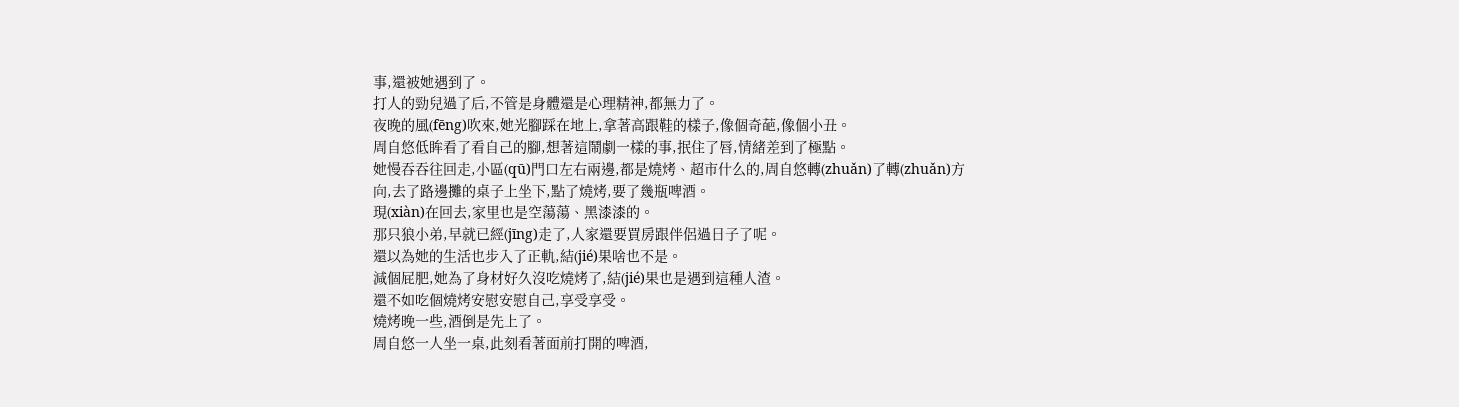事,還被她遇到了。
打人的勁兒過了后,不管是身體還是心理精神,都無力了。
夜晚的風(fēng)吹來,她光腳踩在地上,拿著高跟鞋的樣子,像個奇葩,像個小丑。
周自悠低眸看了看自己的腳,想著這鬧劇一樣的事,抿住了唇,情緒差到了極點。
她慢吞吞往回走,小區(qū)門口左右兩邊,都是燒烤、超市什么的,周自悠轉(zhuǎn)了轉(zhuǎn)方向,去了路邊攤的桌子上坐下,點了燒烤,要了幾瓶啤酒。
現(xiàn)在回去,家里也是空蕩蕩、黑漆漆的。
那只狼小弟,早就已經(jīng)走了,人家還要買房跟伴侶過日子了呢。
還以為她的生活也步入了正軌,結(jié)果啥也不是。
減個屁肥,她為了身材好久沒吃燒烤了,結(jié)果也是遇到這種人渣。
還不如吃個燒烤安慰安慰自己,享受享受。
燒烤晚一些,酒倒是先上了。
周自悠一人坐一桌,此刻看著面前打開的啤酒,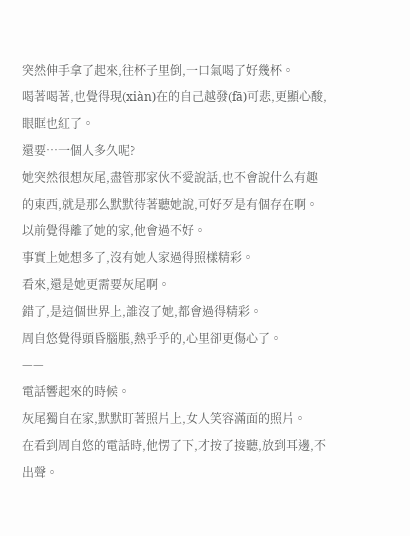突然伸手拿了起來,往杯子里倒,一口氣喝了好幾杯。
喝著喝著,也覺得現(xiàn)在的自己越發(fā)可悲,更顯心酸,眼眶也紅了。
還要…一個人多久呢?
她突然很想灰尾,盡管那家伙不愛說話,也不會說什么有趣的東西,就是那么默默待著聽她說,可好歹是有個存在啊。
以前覺得離了她的家,他會過不好。
事實上她想多了,沒有她人家過得照樣精彩。
看來,還是她更需要灰尾啊。
錯了,是這個世界上,誰沒了她,都會過得精彩。
周自悠覺得頭昏腦脹,熱乎乎的,心里卻更傷心了。
——
電話響起來的時候。
灰尾獨自在家,默默盯著照片上,女人笑容滿面的照片。
在看到周自悠的電話時,他愣了下,才按了接聽,放到耳邊,不出聲。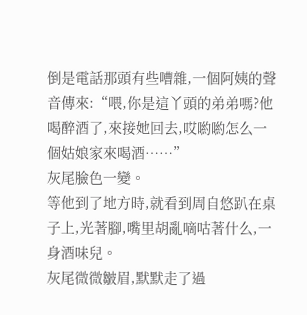倒是電話那頭有些嘈雜,一個阿姨的聲音傳來:“喂,你是這丫頭的弟弟嗎?他喝醉酒了,來接她回去,哎喲喲怎么一個姑娘家來喝酒……”
灰尾臉色一變。
等他到了地方時,就看到周自悠趴在桌子上,光著腳,嘴里胡亂嘀咕著什么,一身酒味兒。
灰尾微微皺眉,默默走了過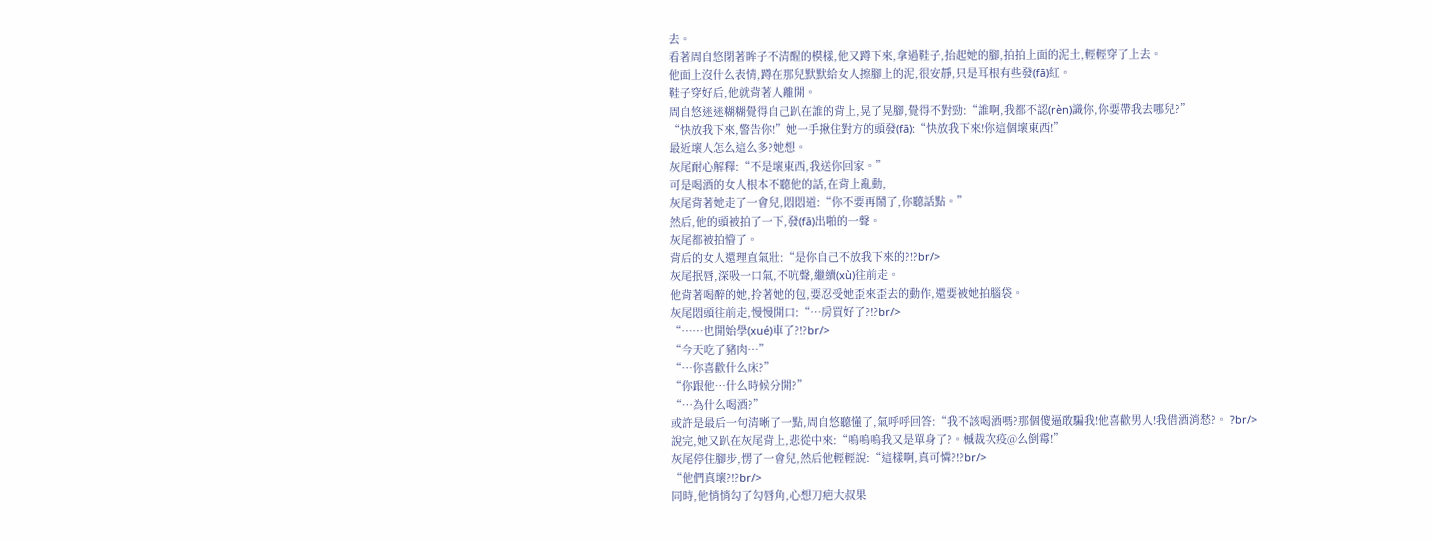去。
看著周自悠閉著眸子不清醒的模樣,他又蹲下來,拿過鞋子,抬起她的腳,拍拍上面的泥土,輕輕穿了上去。
他面上沒什么表情,蹲在那兒默默給女人擦腳上的泥,很安靜,只是耳根有些發(fā)紅。
鞋子穿好后,他就背著人離開。
周自悠迷迷糊糊覺得自己趴在誰的背上,晃了晃腳,覺得不對勁:“誰啊,我都不認(rèn)識你,你要帶我去哪兒?”
“快放我下來,警告你!”她一手揪住對方的頭發(fā):“快放我下來!你這個壞東西!”
最近壞人怎么這么多?她想。
灰尾耐心解釋:“不是壞東西,我送你回家。”
可是喝酒的女人根本不聽他的話,在背上亂動,
灰尾背著她走了一會兒,悶悶道:“你不要再鬧了,你聽話點。”
然后,他的頭被拍了一下,發(fā)出啪的一聲。
灰尾都被拍懵了。
背后的女人還理直氣壯:“是你自己不放我下來的?!?br/>
灰尾抿唇,深吸一口氣,不吭聲,繼續(xù)往前走。
他背著喝醉的她,拎著她的包,要忍受她歪來歪去的動作,還要被她拍腦袋。
灰尾悶頭往前走,慢慢開口:“…房買好了?!?br/>
“……也開始學(xué)車了?!?br/>
“今天吃了豬肉…”
“…你喜歡什么床?”
“你跟他…什么時候分開?”
“…為什么喝酒?”
或許是最后一句清晰了一點,周自悠聽懂了,氣呼呼回答:“我不該喝酒嗎?那個傻逼敢騙我!他喜歡男人!我借酒消愁?。 ?br/>
說完,她又趴在灰尾背上,悲從中來:“嗚嗚嗚我又是單身了?。槭裁次疫@么倒霉!”
灰尾停住腳步,愣了一會兒,然后他輕輕說:“這樣啊,真可憐?!?br/>
“他們真壞?!?br/>
同時,他悄悄勾了勾唇角,心想刀疤大叔果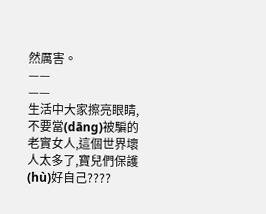然厲害。
——
——
生活中大家擦亮眼睛,不要當(dāng)被騙的老實女人,這個世界壞人太多了,寶兒們保護(hù)好自己????